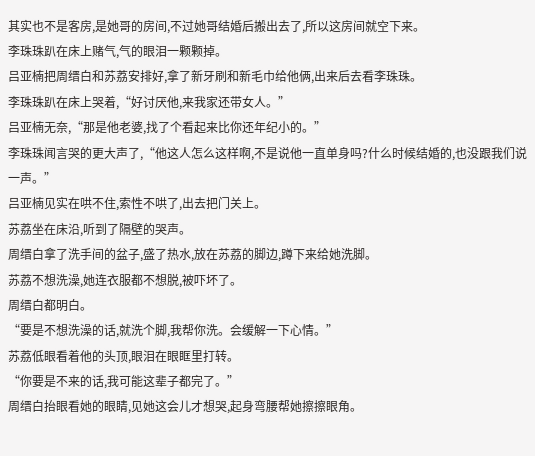其实也不是客房,是她哥的房间,不过她哥结婚后搬出去了,所以这房间就空下来。
李珠珠趴在床上赌气,气的眼泪一颗颗掉。
吕亚楠把周缙白和苏荔安排好,拿了新牙刷和新毛巾给他俩,出来后去看李珠珠。
李珠珠趴在床上哭着,“好讨厌他,来我家还带女人。”
吕亚楠无奈,“那是他老婆,找了个看起来比你还年纪小的。”
李珠珠闻言哭的更大声了,“他这人怎么这样啊,不是说他一直单身吗?什么时候结婚的,也没跟我们说一声。”
吕亚楠见实在哄不住,索性不哄了,出去把门关上。
苏荔坐在床沿,听到了隔壁的哭声。
周缙白拿了洗手间的盆子,盛了热水,放在苏荔的脚边,蹲下来给她洗脚。
苏荔不想洗澡,她连衣服都不想脱,被吓坏了。
周缙白都明白。
“要是不想洗澡的话,就洗个脚,我帮你洗。会缓解一下心情。”
苏荔低眼看着他的头顶,眼泪在眼眶里打转。
“你要是不来的话,我可能这辈子都完了。”
周缙白抬眼看她的眼睛,见她这会儿才想哭,起身弯腰帮她擦擦眼角。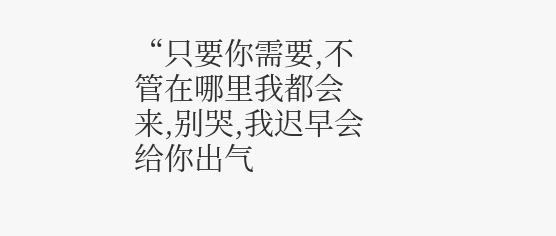“只要你需要,不管在哪里我都会来,别哭,我迟早会给你出气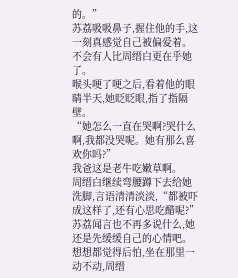的。”
苏荔吸吸鼻子,握住他的手,这一刻真感觉自己被偏爱着。
不会有人比周缙白更在乎她了。
喉头哽了哽之后,看着他的眼睛半天,她眨眨眼,指了指隔壁。
“她怎么一直在哭啊?哭什么啊,我都没哭呢。她有那么喜欢你吗?”
我爸这是老牛吃嫩草啊。
周缙白继续弯腰蹲下去给她洗脚,言语清清淡淡,“都被吓成这样了,还有心思吃醋呢?”
苏荔闻言也不再多说什么,她还是先缓缓自己的心情吧。
想想都觉得后怕,坐在那里一动不动,周缙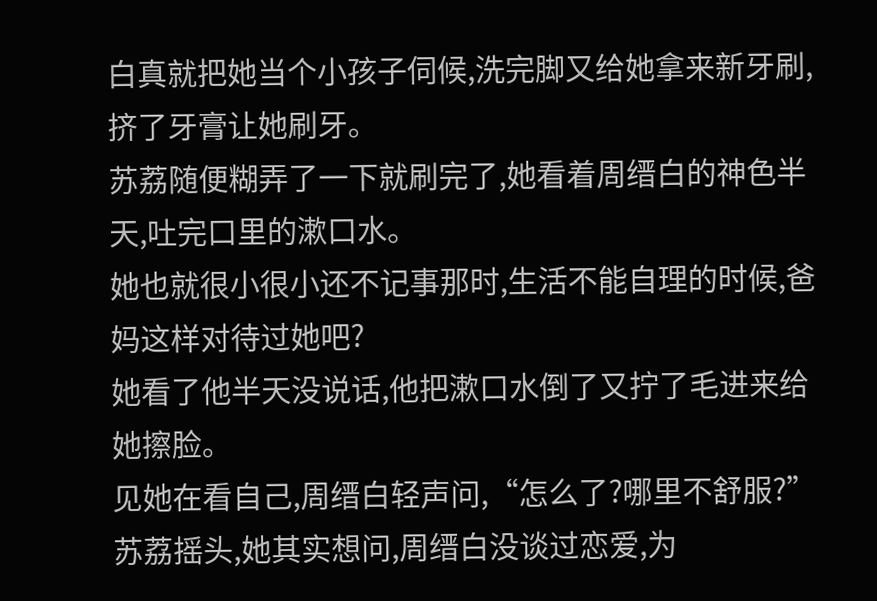白真就把她当个小孩子伺候,洗完脚又给她拿来新牙刷,挤了牙膏让她刷牙。
苏荔随便糊弄了一下就刷完了,她看着周缙白的神色半天,吐完口里的漱口水。
她也就很小很小还不记事那时,生活不能自理的时候,爸妈这样对待过她吧?
她看了他半天没说话,他把漱口水倒了又拧了毛进来给她擦脸。
见她在看自己,周缙白轻声问,“怎么了?哪里不舒服?”
苏荔摇头,她其实想问,周缙白没谈过恋爱,为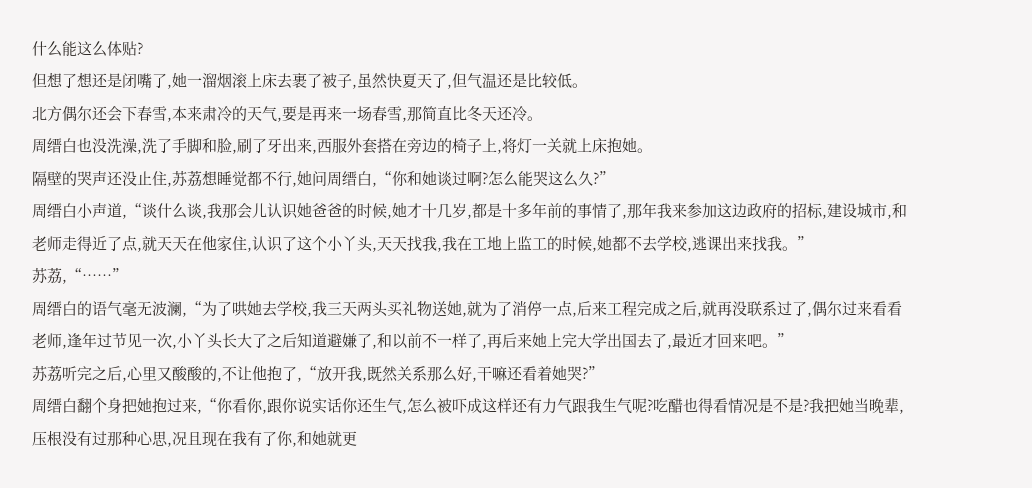什么能这么体贴?
但想了想还是闭嘴了,她一溜烟滚上床去裹了被子,虽然快夏天了,但气温还是比较低。
北方偶尔还会下春雪,本来肃冷的天气,要是再来一场春雪,那简直比冬天还冷。
周缙白也没洗澡,洗了手脚和脸,刷了牙出来,西服外套搭在旁边的椅子上,将灯一关就上床抱她。
隔壁的哭声还没止住,苏荔想睡觉都不行,她问周缙白,“你和她谈过啊?怎么能哭这么久?”
周缙白小声道,“谈什么谈,我那会儿认识她爸爸的时候,她才十几岁,都是十多年前的事情了,那年我来参加这边政府的招标,建设城市,和老师走得近了点,就天天在他家住,认识了这个小丫头,天天找我,我在工地上监工的时候,她都不去学校,逃课出来找我。”
苏荔,“……”
周缙白的语气毫无波澜,“为了哄她去学校,我三天两头买礼物送她,就为了消停一点,后来工程完成之后,就再没联系过了,偶尔过来看看老师,逢年过节见一次,小丫头长大了之后知道避嫌了,和以前不一样了,再后来她上完大学出国去了,最近才回来吧。”
苏荔听完之后,心里又酸酸的,不让他抱了,“放开我,既然关系那么好,干嘛还看着她哭?”
周缙白翻个身把她抱过来,“你看你,跟你说实话你还生气,怎么被吓成这样还有力气跟我生气呢?吃醋也得看情况是不是?我把她当晚辈,压根没有过那种心思,况且现在我有了你,和她就更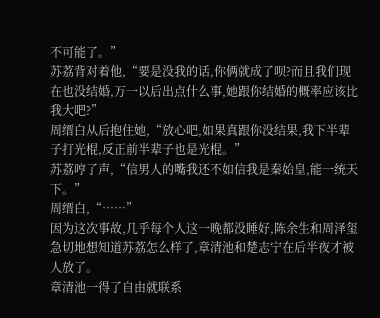不可能了。”
苏荔背对着他,“要是没我的话,你俩就成了呗?而且我们现在也没结婚,万一以后出点什么事,她跟你结婚的概率应该比我大吧?”
周缙白从后抱住她,“放心吧,如果真跟你没结果,我下半辈子打光棍,反正前半辈子也是光棍。”
苏荔哼了声,“信男人的嘴我还不如信我是秦始皇,能一统天下。”
周缙白,“……”
因为这次事故,几乎每个人这一晚都没睡好,陈余生和周泽玺急切地想知道苏荔怎么样了,章清池和楚志宁在后半夜才被人放了。
章清池一得了自由就联系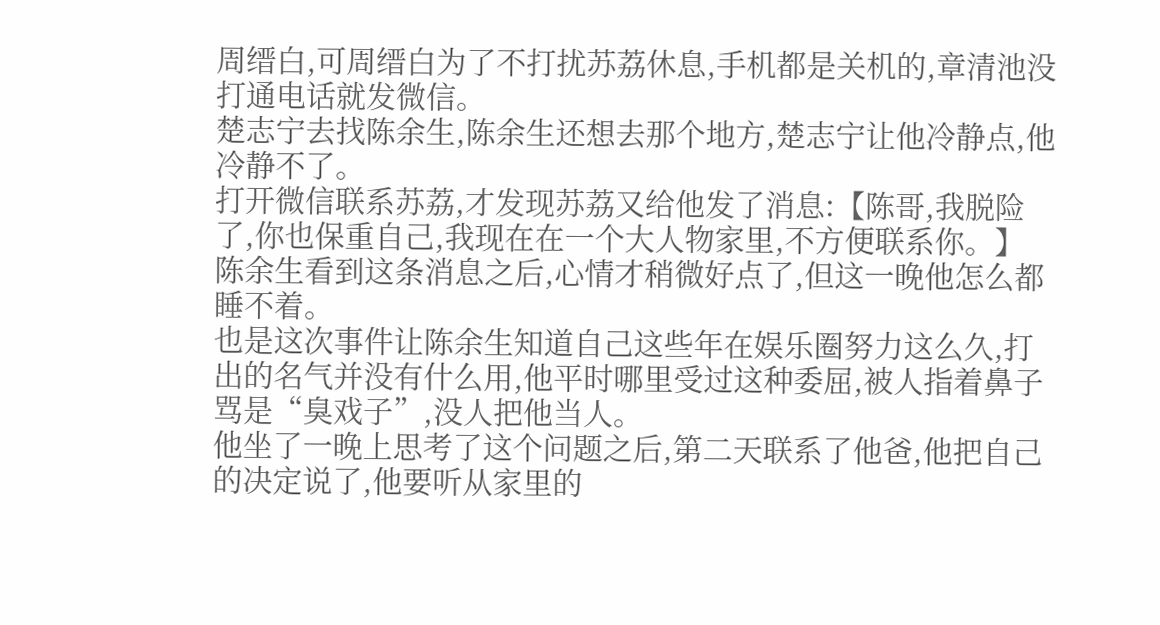周缙白,可周缙白为了不打扰苏荔休息,手机都是关机的,章清池没打通电话就发微信。
楚志宁去找陈余生,陈余生还想去那个地方,楚志宁让他冷静点,他冷静不了。
打开微信联系苏荔,才发现苏荔又给他发了消息:【陈哥,我脱险了,你也保重自己,我现在在一个大人物家里,不方便联系你。】
陈余生看到这条消息之后,心情才稍微好点了,但这一晚他怎么都睡不着。
也是这次事件让陈余生知道自己这些年在娱乐圈努力这么久,打出的名气并没有什么用,他平时哪里受过这种委屈,被人指着鼻子骂是“臭戏子”,没人把他当人。
他坐了一晚上思考了这个问题之后,第二天联系了他爸,他把自己的决定说了,他要听从家里的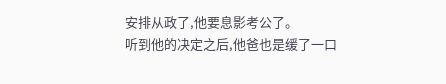安排从政了,他要息影考公了。
听到他的决定之后,他爸也是缓了一口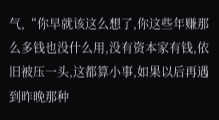气,“你早就该这么想了,你这些年赚那么多钱也没什么用,没有资本家有钱,依旧被压一头,这都算小事,如果以后再遇到昨晚那种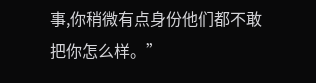事,你稍微有点身份他们都不敢把你怎么样。”